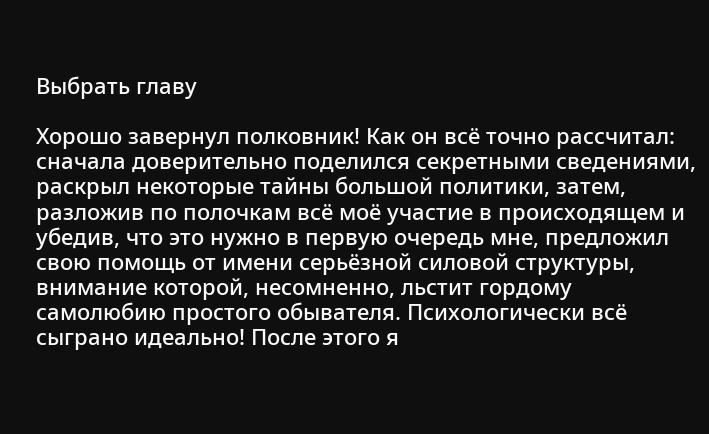Выбрать главу

Хорошо завернул полковник! Как он всё точно рассчитал: сначала доверительно поделился секретными сведениями, раскрыл некоторые тайны большой политики, затем, разложив по полочкам всё моё участие в происходящем и убедив, что это нужно в первую очередь мне, предложил свою помощь от имени серьёзной силовой структуры, внимание которой, несомненно, льстит гордому самолюбию простого обывателя. Психологически всё сыграно идеально! После этого я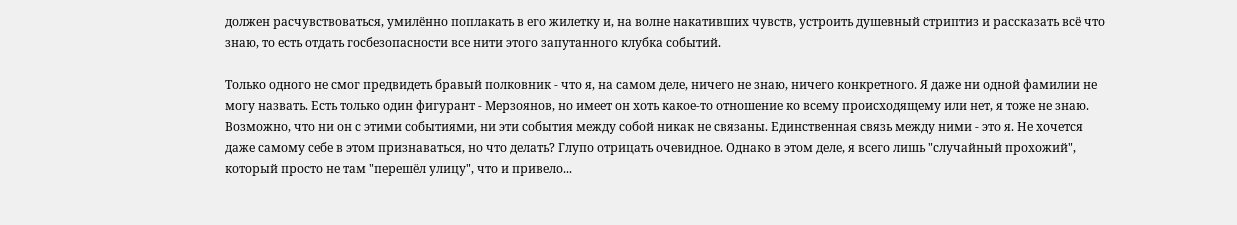должен расчувствоваться, умилённо поплакать в его жилетку и, на волне накативших чувств, устроить душевный стриптиз и рассказать всё что знаю, то есть отдать госбезопасности все нити этого запутанного клубка событий.

Только одного не смог предвидеть бравый полковник - что я, на самом деле, ничего не знаю, ничего конкретного. Я даже ни одной фамилии не могу назвать. Есть только один фигурант - Мерзоянов, но имеет он хоть какое-то отношение ко всему происходящему или нет, я тоже не знаю. Возможно, что ни он с этими событиями, ни эти события между собой никак не связаны. Единственная связь между ними - это я. Не хочется даже самому себе в этом признаваться, но что делать? Глупо отрицать очевидное. Однако в этом деле, я всего лишь "случайный прохожий", который просто не там "перешёл улицу", что и привело...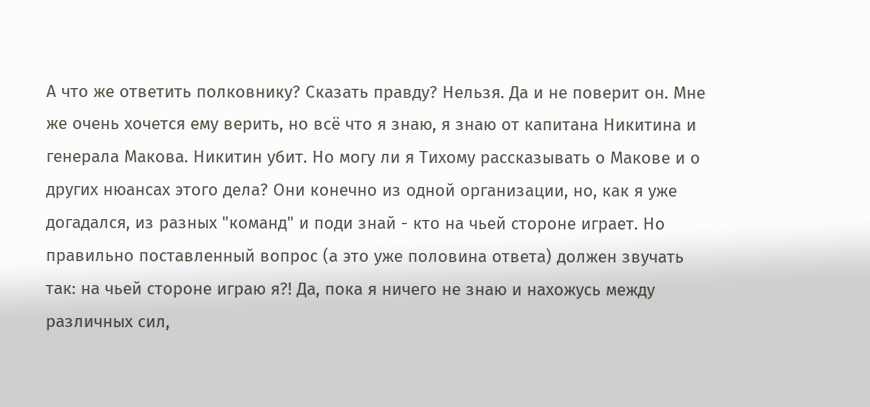А что же ответить полковнику? Сказать правду? Нельзя. Да и не поверит он. Мне же очень хочется ему верить, но всё что я знаю, я знаю от капитана Никитина и генерала Макова. Никитин убит. Но могу ли я Тихому рассказывать о Макове и о других нюансах этого дела? Они конечно из одной организации, но, как я уже догадался, из разных "команд" и поди знай - кто на чьей стороне играет. Но правильно поставленный вопрос (а это уже половина ответа) должен звучать так: на чьей стороне играю я?! Да, пока я ничего не знаю и нахожусь между различных сил,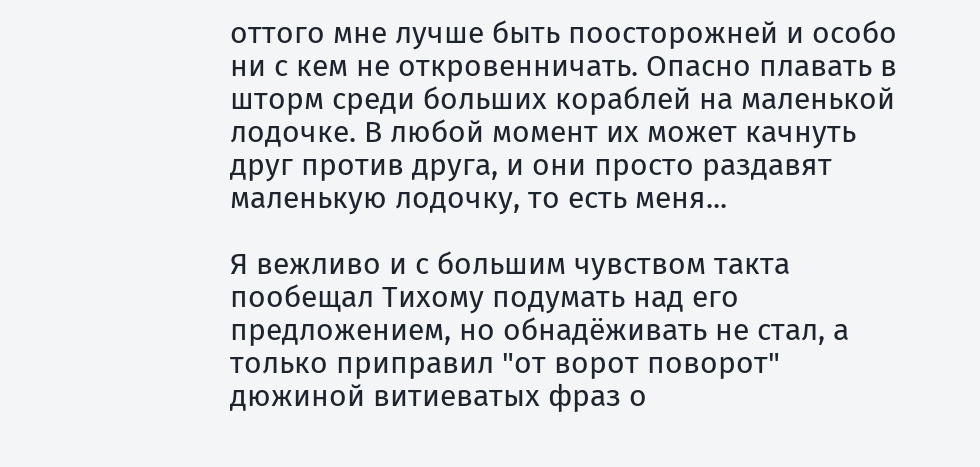оттого мне лучше быть поосторожней и особо ни с кем не откровенничать. Опасно плавать в шторм среди больших кораблей на маленькой лодочке. В любой момент их может качнуть друг против друга, и они просто раздавят маленькую лодочку, то есть меня...

Я вежливо и с большим чувством такта пообещал Тихому подумать над его предложением, но обнадёживать не стал, а только приправил "от ворот поворот" дюжиной витиеватых фраз о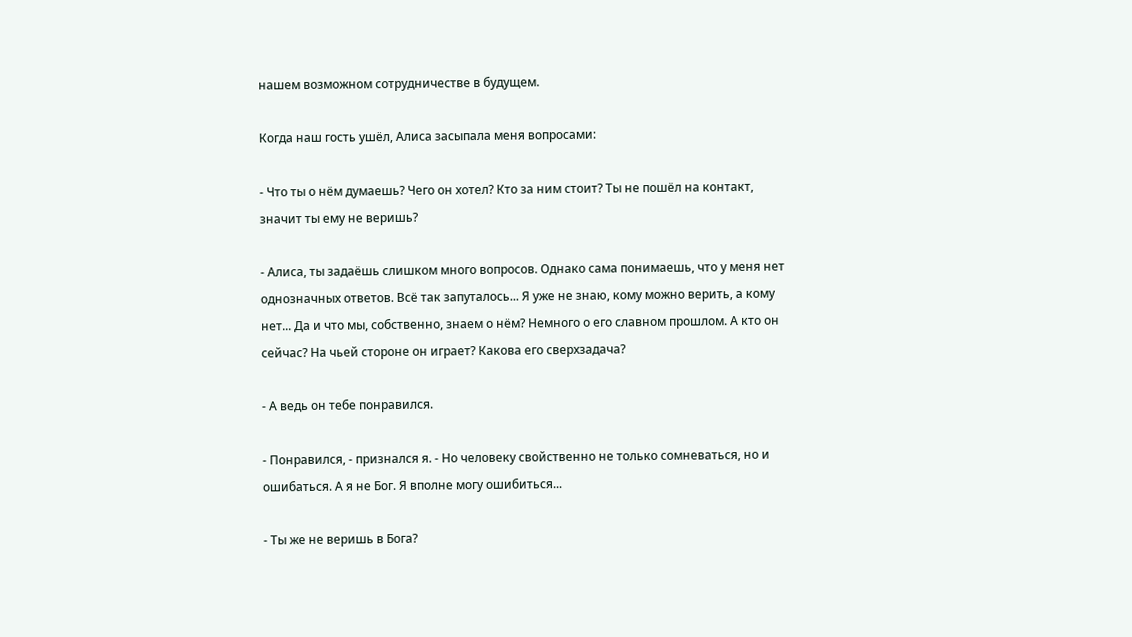нашем возможном сотрудничестве в будущем.

Когда наш гость ушёл, Алиса засыпала меня вопросами:

- Что ты о нём думаешь? Чего он хотел? Кто за ним стоит? Ты не пошёл на контакт, значит ты ему не веришь?

- Алиса, ты задаёшь слишком много вопросов. Однако сама понимаешь, что у меня нет однозначных ответов. Всё так запуталось... Я уже не знаю, кому можно верить, а кому нет... Да и что мы, собственно, знаем о нём? Немного о его славном прошлом. А кто он сейчас? На чьей стороне он играет? Какова его сверхзадача?

- А ведь он тебе понравился.

- Понравился, - признался я. - Но человеку свойственно не только сомневаться, но и ошибаться. А я не Бог. Я вполне могу ошибиться...

- Ты же не веришь в Бога?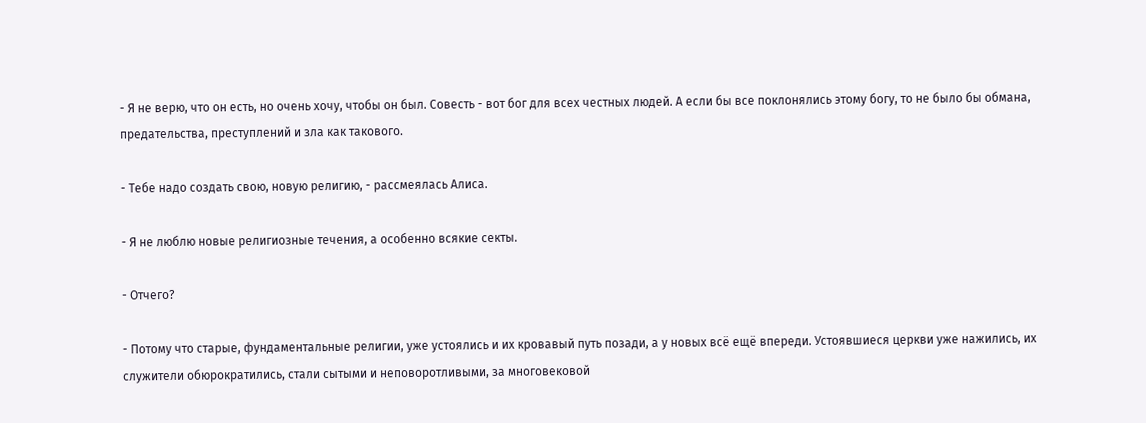- Я не верю, что он есть, но очень хочу, чтобы он был. Совесть - вот бог для всех честных людей. А если бы все поклонялись этому богу, то не было бы обмана, предательства, преступлений и зла как такового.

- Тебе надо создать свою, новую религию, - рассмеялась Алиса.

- Я не люблю новые религиозные течения, а особенно всякие секты.

- Отчего?

- Потому что старые, фундаментальные религии, уже устоялись и их кровавый путь позади, а у новых всё ещё впереди. Устоявшиеся церкви уже нажились, их служители обюрократились, стали сытыми и неповоротливыми, за многовековой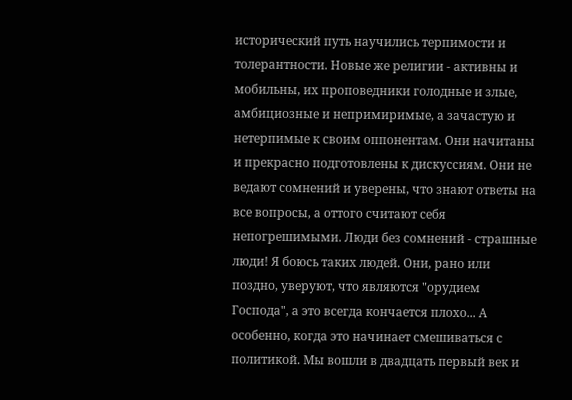исторический путь научились терпимости и толерантности. Новые же религии - активны и мобильны, их проповедники голодные и злые, амбициозные и непримиримые, а зачастую и нетерпимые к своим оппонентам. Они начитаны и прекрасно подготовлены к дискуссиям. Они не ведают сомнений и уверены, что знают ответы на все вопросы, а оттого считают себя непогрешимыми. Люди без сомнений - страшные люди! Я боюсь таких людей. Они, рано или поздно, уверуют, что являются "орудием Господа", а это всегда кончается плохо... А особенно, когда это начинает смешиваться с политикой. Мы вошли в двадцать первый век и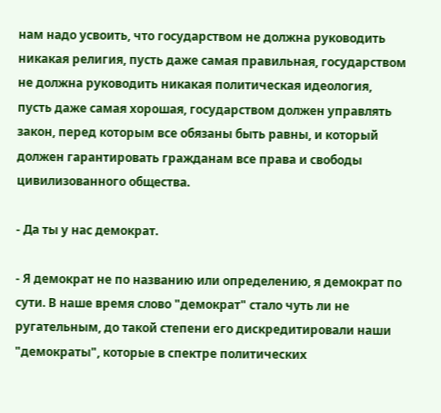нам надо усвоить, что государством не должна руководить никакая религия, пусть даже самая правильная, государством не должна руководить никакая политическая идеология, пусть даже самая хорошая, государством должен управлять закон, перед которым все обязаны быть равны, и который должен гарантировать гражданам все права и свободы цивилизованного общества.

- Да ты у нас демократ.

- Я демократ не по названию или определению, я демократ по сути. В наше время слово "демократ" стало чуть ли не ругательным, до такой степени его дискредитировали наши "демократы", которые в спектре политических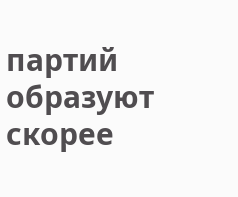партий образуют скорее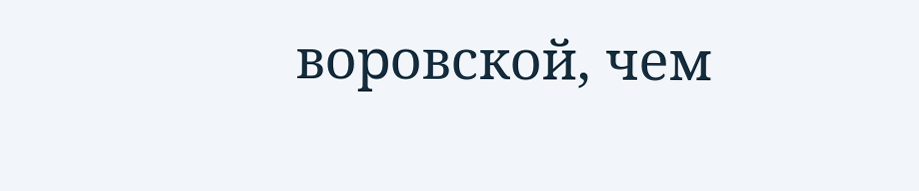воровской, чем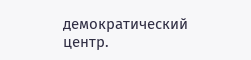демократический центр.